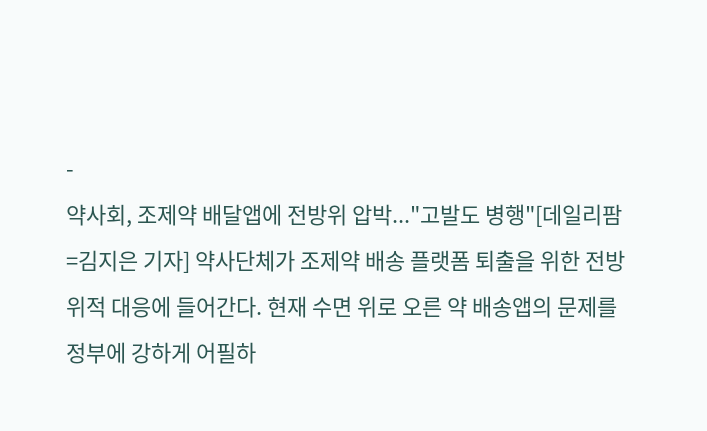-
약사회, 조제약 배달앱에 전방위 압박..."고발도 병행"[데일리팜=김지은 기자] 약사단체가 조제약 배송 플랫폼 퇴출을 위한 전방위적 대응에 들어간다. 현재 수면 위로 오른 약 배송앱의 문제를 정부에 강하게 어필하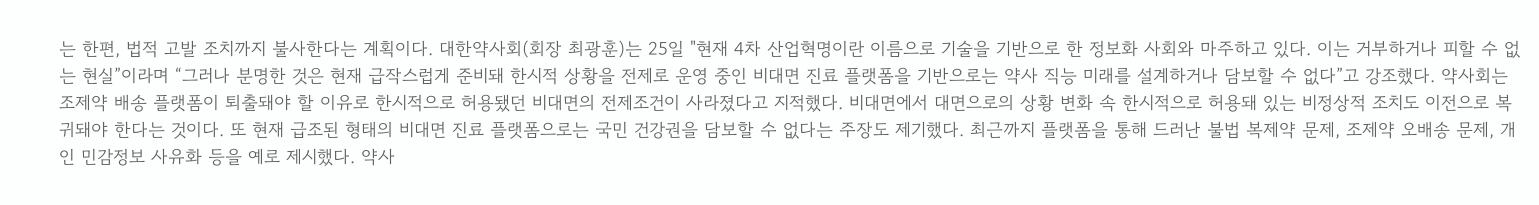는 한편, 법적 고발 조치까지 불사한다는 계획이다. 대한약사회(회장 최광훈)는 25일 "현재 4차 산업혁명이란 이름으로 기술을 기반으로 한 정보화 사회와 마주하고 있다. 이는 거부하거나 피할 수 없는 현실”이라며 “그러나 분명한 것은 현재 급작스럽게 준비돼 한시적 상황을 전제로 운영 중인 비대면 진료 플랫폼을 기반으로는 약사 직능 미래를 설계하거나 담보할 수 없다”고 강조했다. 약사회는 조제약 배송 플랫폼이 퇴출돼야 할 이유로 한시적으로 허용됐던 비대면의 전제조건이 사라졌다고 지적했다. 비대면에서 대면으로의 상황 변화 속 한시적으로 허용돼 있는 비정상적 조치도 이전으로 복귀돼야 한다는 것이다. 또 현재 급조된 형태의 비대면 진료 플랫폼으로는 국민 건강권을 담보할 수 없다는 주장도 제기했다. 최근까지 플랫폼을 통해 드러난 불법 복제약 문제, 조제약 오배송 문제, 개인 민감정보 사유화 등을 예로 제시했다. 약사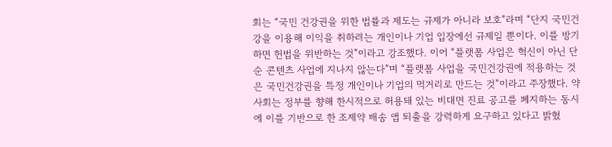회는 “국민 건강권을 위한 법률과 제도는 규제가 아니라 보호”라며 “단지 국민건강을 이용해 이익을 취하려는 개인이나 기업 입장에선 규제일 뿐이다. 이를 방기하면 헌법을 위반하는 것”이라고 강조했다. 이어 “플랫폼 사업은 혁신이 아닌 단순 콘텐츠 사업에 지나지 않는다”며 “플랫폼 사업을 국민건강권에 적용하는 것은 국민건강권을 특정 개인이나 기업의 먹거리로 만드는 것”이라고 주장했다. 약사회는 정부를 향해 한시적으로 허용돼 있는 비대면 진료 공고를 폐지하는 동시에 이를 기반으로 한 조제약 배송 앱 퇴출을 강력하게 요구하고 있다고 밝혔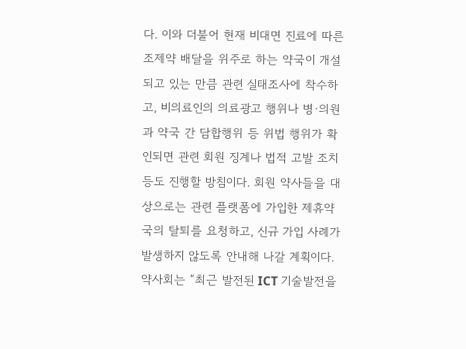다. 이와 더불어 현재 비대면 진료에 따른 조제약 배달을 위주로 하는 약국이 개설되고 있는 만큼 관련 실태조사에 착수하고, 비의료인의 의료광고 행위나 병·의원과 약국 간 담합행위 등 위법 행위가 확인되면 관련 회원 징계나 법적 고발 조치 등도 진행할 방침이다. 회원 약사들을 대상으로는 관련 플랫폼에 가입한 제휴약국의 탈퇴를 요청하고, 신규 가입 사례가 발생하지 않도록 안내해 나갈 계획이다. 약사회는 “최근 발전된 ICT 기술발전을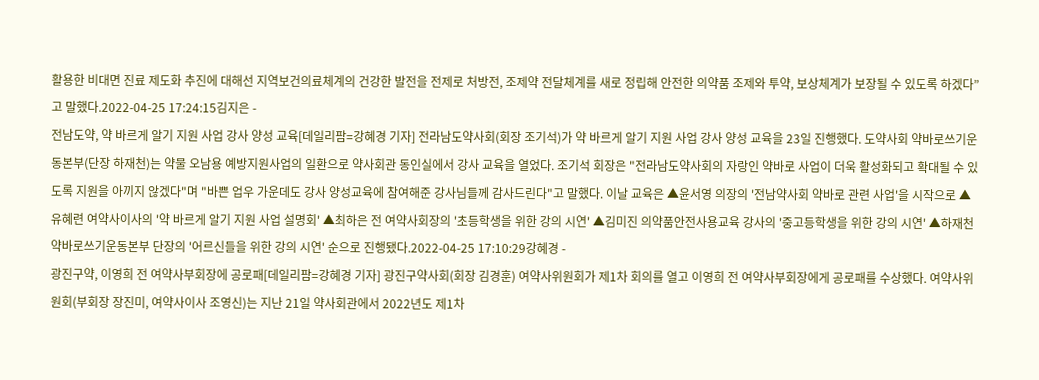활용한 비대면 진료 제도화 추진에 대해선 지역보건의료체계의 건강한 발전을 전제로 처방전, 조제약 전달체계를 새로 정립해 안전한 의약품 조제와 투약, 보상체계가 보장될 수 있도록 하겠다”고 말했다.2022-04-25 17:24:15김지은 -
전남도약, 약 바르게 알기 지원 사업 강사 양성 교육[데일리팜=강혜경 기자] 전라남도약사회(회장 조기석)가 약 바르게 알기 지원 사업 강사 양성 교육을 23일 진행했다. 도약사회 약바로쓰기운동본부(단장 하재천)는 약물 오남용 예방지원사업의 일환으로 약사회관 동인실에서 강사 교육을 열었다. 조기석 회장은 "전라남도약사회의 자랑인 약바로 사업이 더욱 활성화되고 확대될 수 있도록 지원을 아끼지 않겠다"며 "바쁜 업우 가운데도 강사 양성교육에 참여해준 강사님들께 감사드린다"고 말했다. 이날 교육은 ▲윤서영 의장의 '전남약사회 약바로 관련 사업'을 시작으로 ▲유혜련 여약사이사의 '약 바르게 알기 지원 사업 설명회' ▲최하은 전 여약사회장의 '초등학생을 위한 강의 시연' ▲김미진 의약품안전사용교육 강사의 '중고등학생을 위한 강의 시연' ▲하재천 약바로쓰기운동본부 단장의 '어르신들을 위한 강의 시연' 순으로 진행됐다.2022-04-25 17:10:29강혜경 -
광진구약, 이영희 전 여약사부회장에 공로패[데일리팜=강혜경 기자] 광진구약사회(회장 김경훈) 여약사위원회가 제1차 회의를 열고 이영희 전 여약사부회장에게 공로패를 수상했다. 여약사위원회(부회장 장진미, 여약사이사 조영신)는 지난 21일 약사회관에서 2022년도 제1차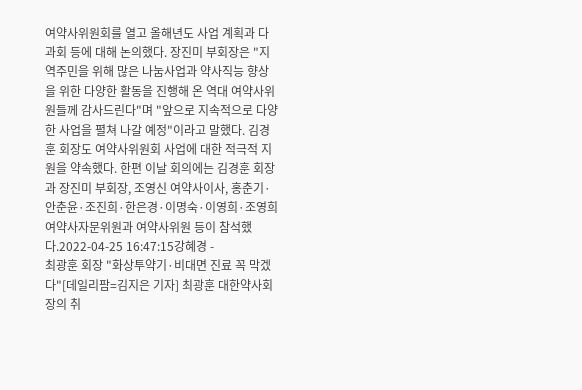여약사위원회를 열고 올해년도 사업 계획과 다과회 등에 대해 논의했다. 장진미 부회장은 "지역주민을 위해 많은 나눔사업과 약사직능 향상을 위한 다양한 활동을 진행해 온 역대 여약사위원들께 감사드린다"며 "앞으로 지속적으로 다양한 사업을 펼쳐 나갈 예정"이라고 말했다. 김경훈 회장도 여약사위원회 사업에 대한 적극적 지원을 약속했다. 한편 이날 회의에는 김경훈 회장과 장진미 부회장, 조영신 여약사이사, 홍춘기·안춘윤·조진희·한은경·이명숙·이영희·조영희 여약사자문위원과 여약사위원 등이 참석했다.2022-04-25 16:47:15강혜경 -
최광훈 회장 "화상투약기·비대면 진료 꼭 막겠다"[데일리팜=김지은 기자] 최광훈 대한약사회장의 취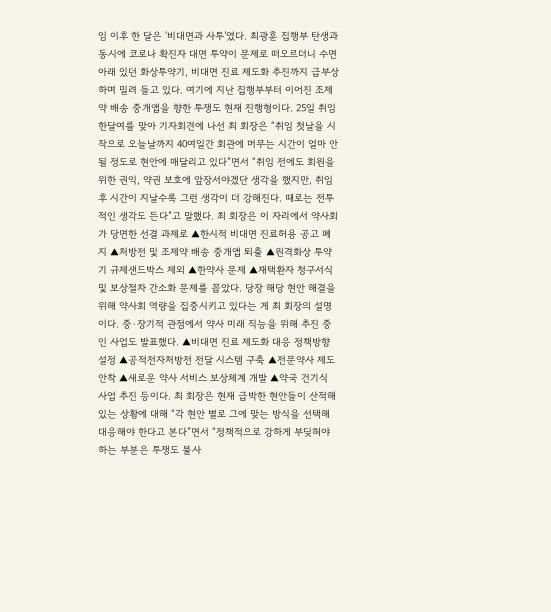임 이후 한 달은 '비대면과 사투’였다. 최광훈 집행부 탄생과 동시에 코로나 확진자 대면 투약이 문제로 떠오르더니 수면 아래 있던 화상투약기, 비대면 진료 제도화 추진까지 급부상하며 밀려 들고 있다. 여기에 지난 집행부부터 이어진 조제약 배송 중개앱을 향한 투쟁도 현재 진행형이다. 25일 취임 한달여를 맞아 기자회견에 나선 최 회장은 “취임 첫날을 시작으로 오늘날까지 40여일간 회관에 머무는 시간이 얼마 안될 정도로 현안에 매달리고 있다”면서 “취임 전에도 회원을 위한 권익, 약권 보호에 앞장서야겠단 생각을 했지만, 취임 후 시간이 지날수록 그런 생각이 더 강해진다. 때로는 전투적인 생각도 든다”고 말했다. 최 회장은 이 자리에서 약사회가 당면한 선결 과제로 ▲한시적 비대면 진료허용 공고 폐지 ▲처방전 및 조제약 배송 중개앱 퇴출 ▲원격화상 투약기 규제샌드박스 제외 ▲한약사 문제 ▲재택환자 청구서식 및 보상절차 간소화 문제를 꼽았다. 당장 해당 현안 해결을 위해 약사회 역량을 집중시키고 있다는 게 최 회장의 설명이다. 중·장기적 관점에서 약사 미래 직능을 위해 추진 중인 사업도 발표했다. ▲비대면 진료 제도화 대응 정책방향 설정 ▲공적전자처방전 전달 시스템 구축 ▲전문약사 제도 안착 ▲새로운 약사 서비스 보상체계 개발 ▲약국 건기식 사업 추진 등이다. 최 회장은 현재 급박한 현안들이 산적해 있는 상황에 대해 “각 현안 별로 그에 맞는 방식을 선택해 대응해야 한다고 본다”면서 “정책적으로 강하게 부딪혀야 하는 부분은 투쟁도 불사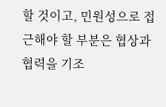할 것이고, 민원성으로 접근해야 할 부분은 협상과 협력을 기조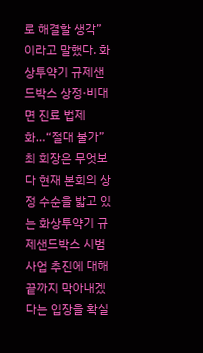로 해결할 생각”이라고 말했다. 화상투약기 규제샌드박스 상정·비대면 진료 법제화…“절대 불가” 최 회장은 무엇보다 현재 본회의 상정 수순을 밟고 있는 화상투약기 규제샌드박스 시범사업 추진에 대해 끝까지 막아내겠다는 입장을 확실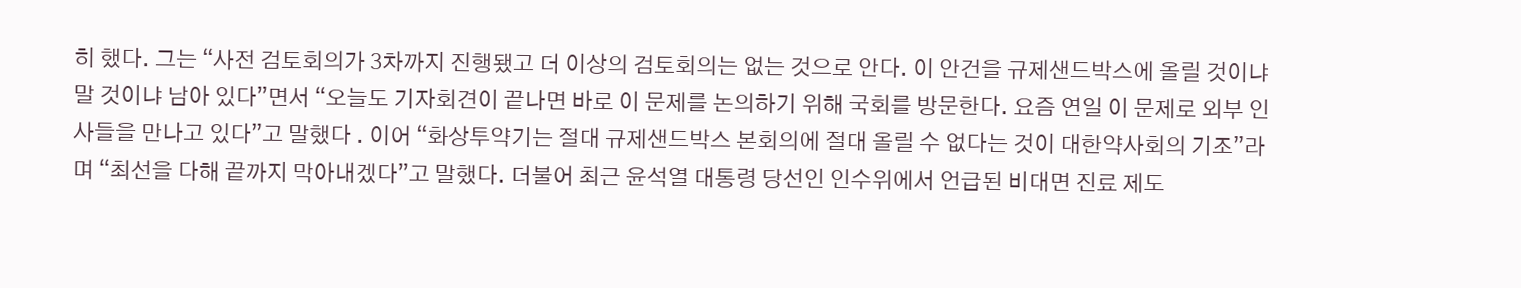히 했다. 그는 “사전 검토회의가 3차까지 진행됐고 더 이상의 검토회의는 없는 것으로 안다. 이 안건을 규제샌드박스에 올릴 것이냐 말 것이냐 남아 있다”면서 “오늘도 기자회견이 끝나면 바로 이 문제를 논의하기 위해 국회를 방문한다. 요즘 연일 이 문제로 외부 인사들을 만나고 있다”고 말했다 . 이어 “화상투약기는 절대 규제샌드박스 본회의에 절대 올릴 수 없다는 것이 대한약사회의 기조”라며 “최선을 다해 끝까지 막아내겠다”고 말했다. 더불어 최근 윤석열 대통령 당선인 인수위에서 언급된 비대면 진료 제도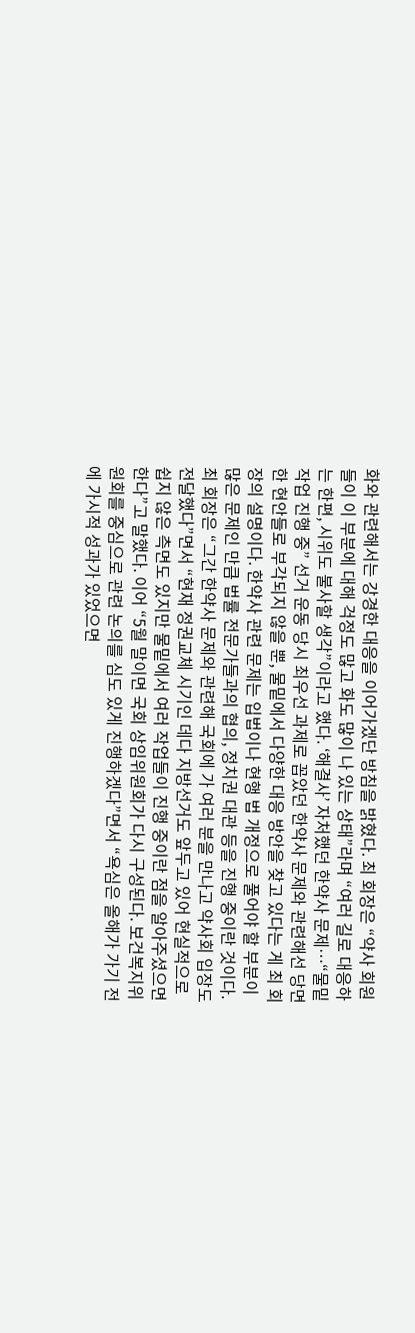화와 관련해서는 강경한 대응을 이어가겠단 방침을 밝혔다. 최 회장은 “약사 회원들이 이 부분에 대해 걱정도 많고 화도 많이 나 있는 상태”라며 “여러 길로 대응하는 한편, 시위도 불사할 생각”이라고 했다. ‘해결사’ 자처했던 한약사 문제…“물밑 작업 진행 중” 선거 운동 당시 최우선 과제로 꼽았던 한약사 문제와 관련해선 당면한 현안들로 부각되지 않을 뿐, 물밑에서 다양한 대응 방안을 찾고 있다는 게 최 회장의 설명이다. 한약사 관련 문제는 입법이나 현행 법 개정으로 풀어야 할 부분이 많은 문제인 만큼 법률 전문가들과의 협의, 정치권 대관 등을 진행 중이란 것이다. 최 회장은 “그간 한약사 문제와 관련해 국회에 가 여러 분을 만나고 약사회 입장도 전달했다”면서 “현재 정권교체 시기인 데다 지방선거도 앞두고 있어 현실적으로 쉽지 않은 측면도 있지만 물밑에서 여러 작업들이 진행 중이란 점을 알아주셨으면 한다”고 말했다. 이어 “5월 말이면 국회 상임위원회가 다시 구성된다. 보건복지위원회를 중심으로 관련 논의를 심도 있게 진행하겠다”면서 “욕심은 올해가 가기 전에 가시적 성과가 있었으면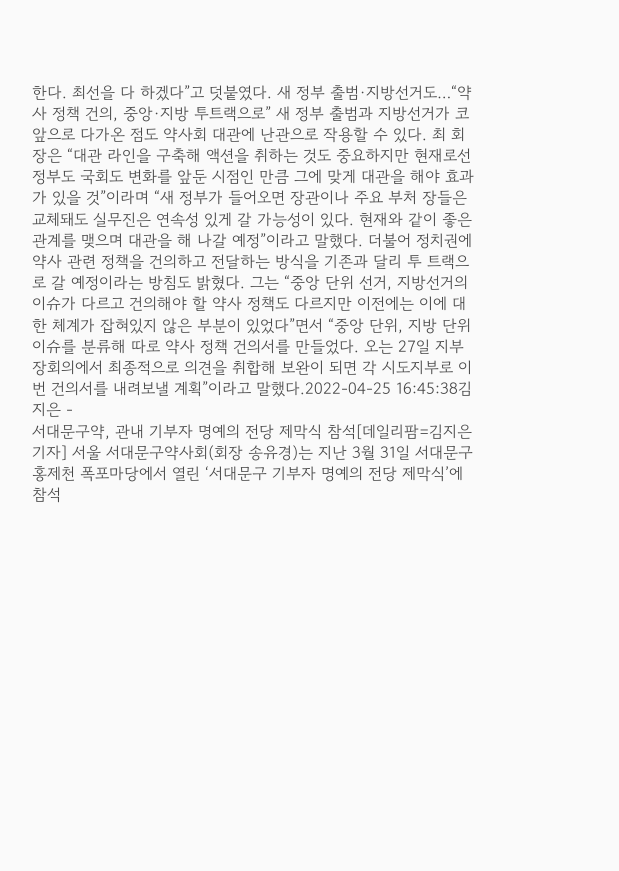한다. 최선을 다 하겠다”고 덧붙였다. 새 정부 출범·지방선거도…“약사 정책 건의, 중앙·지방 투트랙으로” 새 정부 출범과 지방선거가 코 앞으로 다가온 점도 약사회 대관에 난관으로 작용할 수 있다. 최 회장은 “대관 라인을 구축해 액션을 취하는 것도 중요하지만 현재로선 정부도 국회도 변화를 앞둔 시점인 만큼 그에 맞게 대관을 해야 효과가 있을 것”이라며 “새 정부가 들어오면 장관이나 주요 부처 장들은 교체돼도 실무진은 연속성 있게 갈 가능성이 있다. 현재와 같이 좋은 관계를 맺으며 대관을 해 나갈 예정”이라고 말했다. 더불어 정치권에 약사 관련 정책을 건의하고 전달하는 방식을 기존과 달리 투 트랙으로 갈 예정이라는 방침도 밝혔다. 그는 “중앙 단위 선거, 지방선거의 이슈가 다르고 건의해야 할 약사 정책도 다르지만 이전에는 이에 대한 체계가 잡혀있지 않은 부분이 있었다”면서 “중앙 단위, 지방 단위 이슈를 분류해 따로 약사 정책 건의서를 만들었다. 오는 27일 지부장회의에서 최종적으로 의견을 취합해 보완이 되면 각 시도지부로 이번 건의서를 내려보낼 계획”이라고 말했다.2022-04-25 16:45:38김지은 -
서대문구약, 관내 기부자 명예의 전당 제막식 참석[데일리팜=김지은 기자] 서울 서대문구약사회(회장 송유경)는 지난 3월 31일 서대문구 홍제천 폭포마당에서 열린 ‘서대문구 기부자 명예의 전당 제막식’에 참석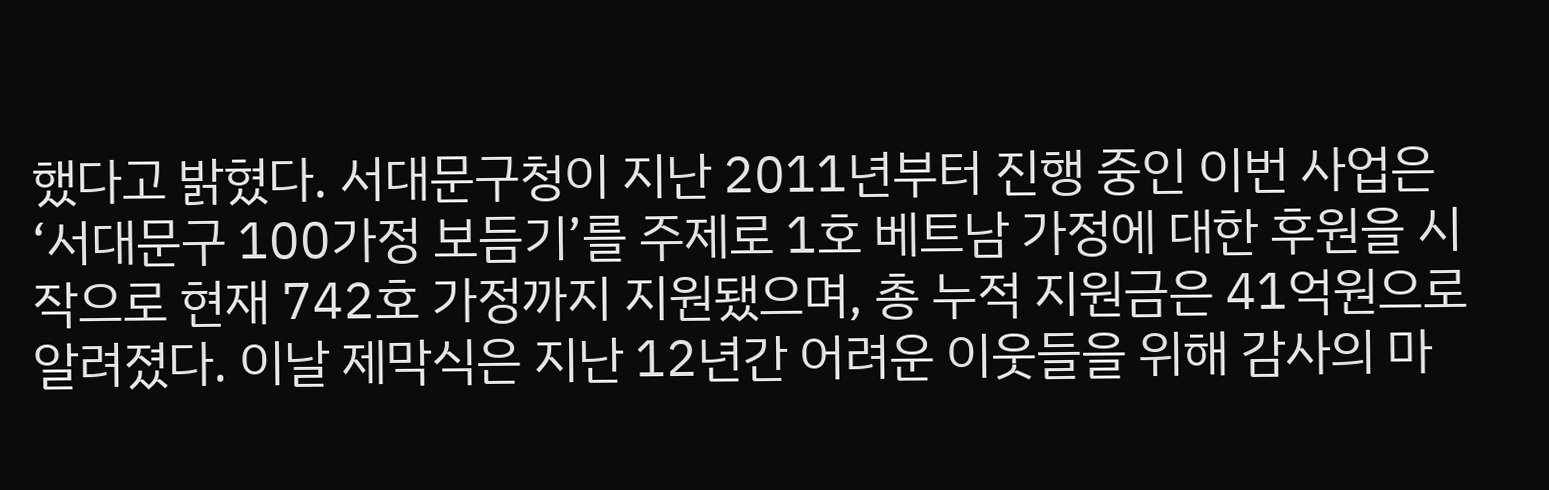했다고 밝혔다. 서대문구청이 지난 2011년부터 진행 중인 이번 사업은 ‘서대문구 100가정 보듬기’를 주제로 1호 베트남 가정에 대한 후원을 시작으로 현재 742호 가정까지 지원됐으며, 총 누적 지원금은 41억원으로 알려졌다. 이날 제막식은 지난 12년간 어려운 이웃들을 위해 감사의 마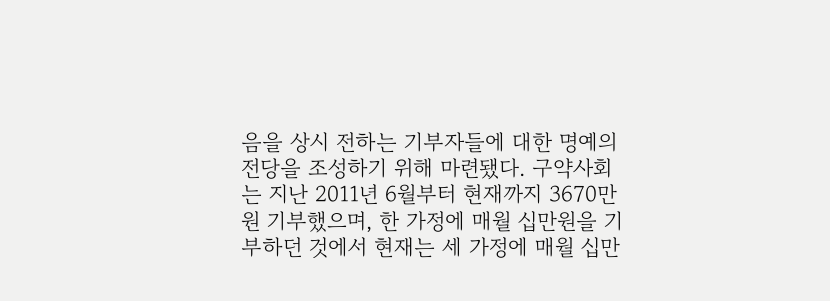음을 상시 전하는 기부자들에 대한 명예의 전당을 조성하기 위해 마련됐다. 구약사회는 지난 2011년 6월부터 현재까지 3670만원 기부했으며, 한 가정에 매월 십만원을 기부하던 것에서 현재는 세 가정에 매월 십만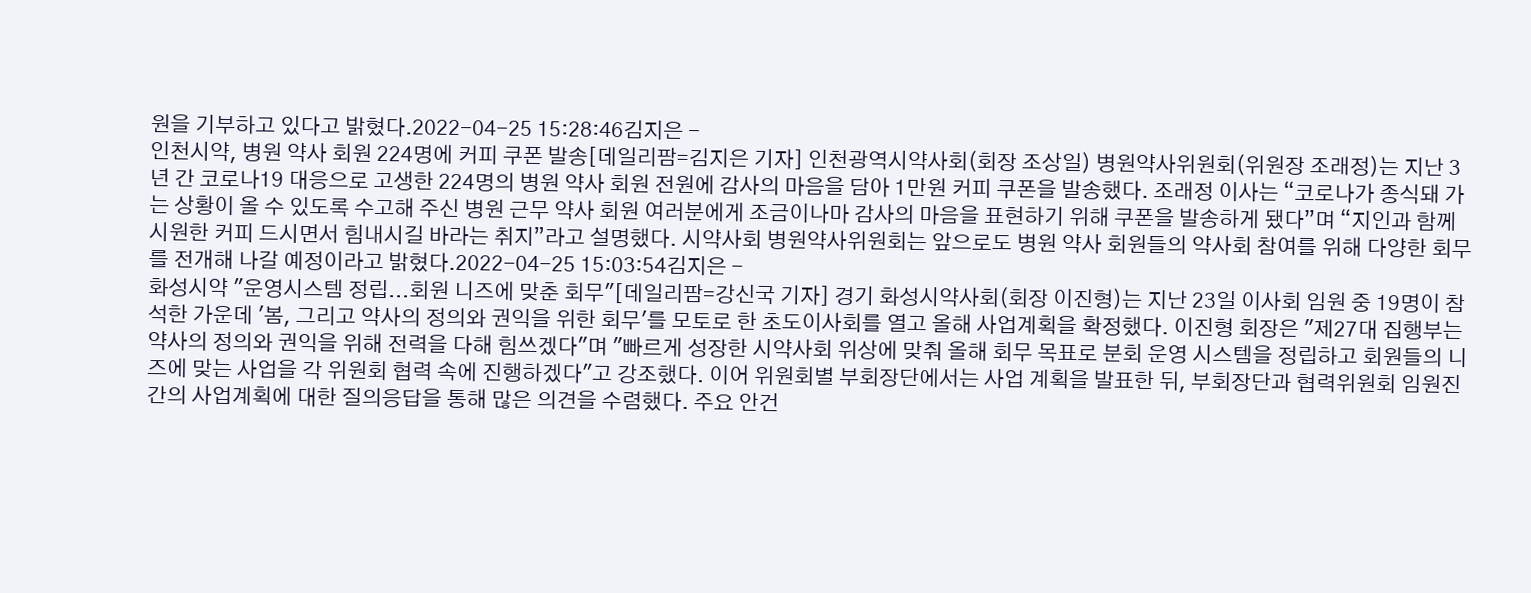원을 기부하고 있다고 밝혔다.2022-04-25 15:28:46김지은 -
인천시약, 병원 약사 회원 224명에 커피 쿠폰 발송[데일리팜=김지은 기자] 인천광역시약사회(회장 조상일) 병원약사위원회(위원장 조래정)는 지난 3년 간 코로나19 대응으로 고생한 224명의 병원 약사 회원 전원에 감사의 마음을 담아 1만원 커피 쿠폰을 발송했다. 조래정 이사는 “코로나가 종식돼 가는 상황이 올 수 있도록 수고해 주신 병원 근무 약사 회원 여러분에게 조금이나마 감사의 마음을 표현하기 위해 쿠폰을 발송하게 됐다”며 “지인과 함께 시원한 커피 드시면서 힘내시길 바라는 취지”라고 설명했다. 시약사회 병원약사위원회는 앞으로도 병원 약사 회원들의 약사회 참여를 위해 다양한 회무를 전개해 나갈 예정이라고 밝혔다.2022-04-25 15:03:54김지은 -
화성시약 "운영시스템 정립...회원 니즈에 맞춘 회무"[데일리팜=강신국 기자] 경기 화성시약사회(회장 이진형)는 지난 23일 이사회 임원 중 19명이 참석한 가운데 '봄, 그리고 약사의 정의와 권익을 위한 회무'를 모토로 한 초도이사회를 열고 올해 사업계획을 확정했다. 이진형 회장은 "제27대 집행부는 약사의 정의와 권익을 위해 전력을 다해 힘쓰겠다"며 "빠르게 성장한 시약사회 위상에 맞춰 올해 회무 목표로 분회 운영 시스템을 정립하고 회원들의 니즈에 맞는 사업을 각 위원회 협력 속에 진행하겠다"고 강조했다. 이어 위원회별 부회장단에서는 사업 계획을 발표한 뒤, 부회장단과 협력위원회 임원진간의 사업계획에 대한 질의응답을 통해 많은 의견을 수렴했다. 주요 안건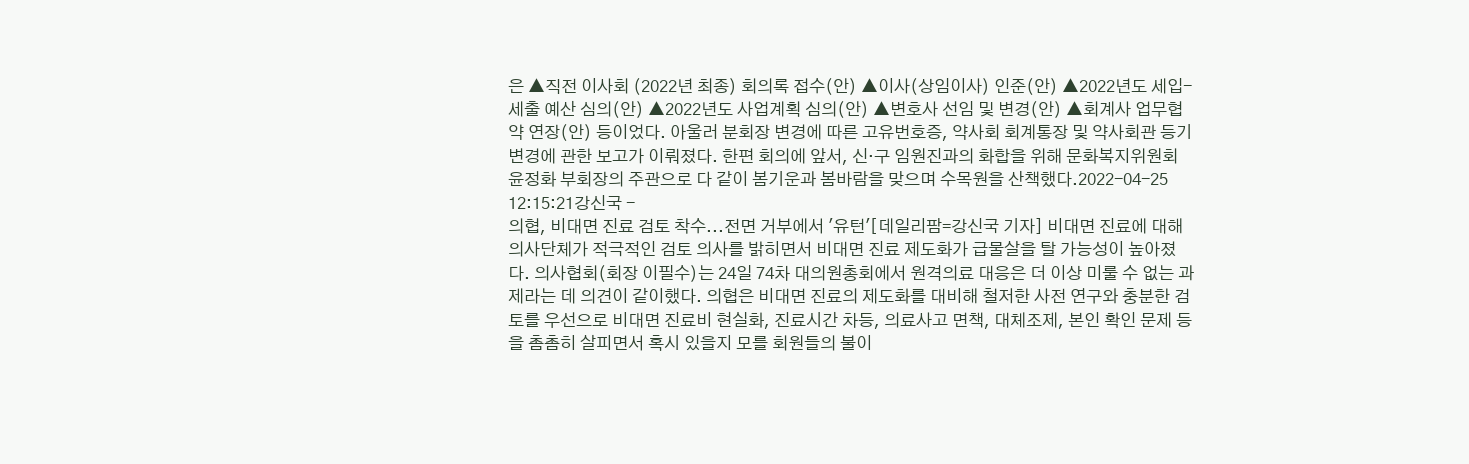은 ▲직전 이사회 (2022년 최종) 회의록 접수(안) ▲이사(상임이사) 인준(안) ▲2022년도 세입-세출 예산 심의(안) ▲2022년도 사업계획 심의(안) ▲변호사 선임 및 변경(안) ▲회계사 업무협약 연장(안) 등이었다. 아울러 분회장 변경에 따른 고유번호증, 약사회 회계통장 및 약사회관 등기 변경에 관한 보고가 이뤄졌다. 한편 회의에 앞서, 신·구 임원진과의 화합을 위해 문화복지위원회 윤정화 부회장의 주관으로 다 같이 봄기운과 봄바람을 맞으며 수목원을 산책했다.2022-04-25 12:15:21강신국 -
의협, 비대면 진료 검토 착수...전면 거부에서 '유턴'[데일리팜=강신국 기자] 비대면 진료에 대해 의사단체가 적극적인 검토 의사를 밝히면서 비대면 진료 제도화가 급물살을 탈 가능성이 높아졌다. 의사협회(회장 이필수)는 24일 74차 대의원총회에서 원격의료 대응은 더 이상 미룰 수 없는 과제라는 데 의견이 같이했다. 의협은 비대면 진료의 제도화를 대비해 철저한 사전 연구와 충분한 검토를 우선으로 비대면 진료비 현실화, 진료시간 차등, 의료사고 면책, 대체조제, 본인 확인 문제 등을 촘촘히 살피면서 혹시 있을지 모를 회원들의 불이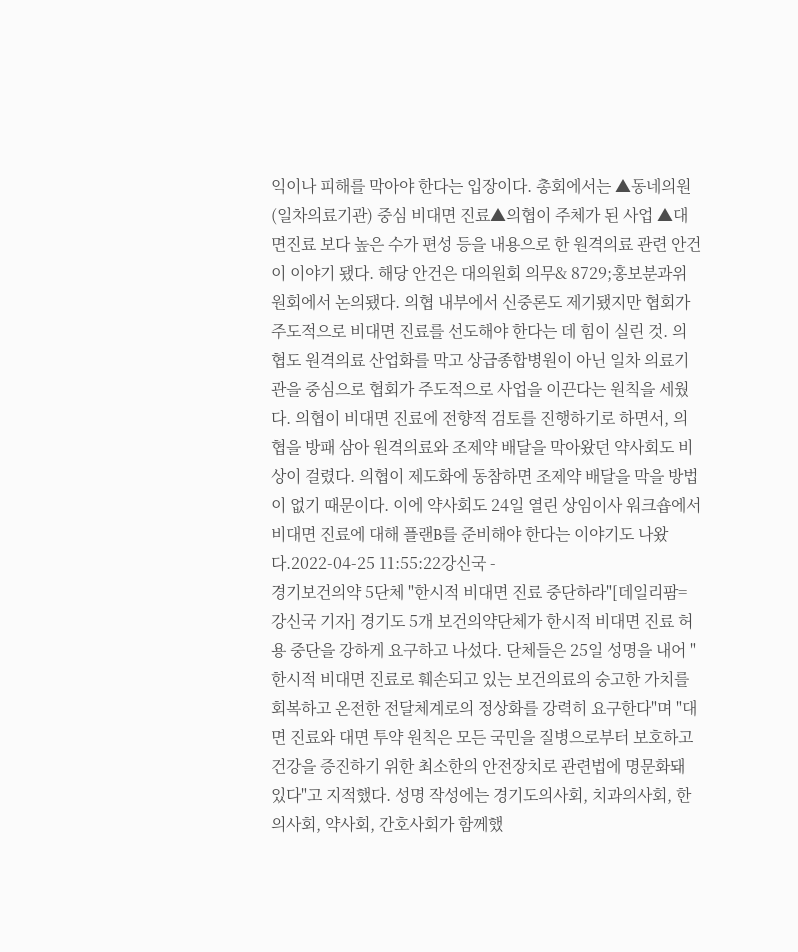익이나 피해를 막아야 한다는 입장이다. 총회에서는 ▲동네의원(일차의료기관) 중심 비대면 진료▲의협이 주체가 된 사업 ▲대면진료 보다 높은 수가 편성 등을 내용으로 한 원격의료 관련 안건이 이야기 됐다. 해당 안건은 대의원회 의무& 8729;홍보분과위원회에서 논의됐다. 의협 내부에서 신중론도 제기됐지만 협회가 주도적으로 비대면 진료를 선도해야 한다는 데 힘이 실린 것. 의협도 원격의료 산업화를 막고 상급종합병원이 아닌 일차 의료기관을 중심으로 협회가 주도적으로 사업을 이끈다는 원칙을 세웠다. 의협이 비대면 진료에 전향적 검토를 진행하기로 하면서, 의협을 방패 삼아 원격의료와 조제약 배달을 막아왔던 약사회도 비상이 걸렸다. 의협이 제도화에 동참하면 조제약 배달을 막을 방법이 없기 때문이다. 이에 약사회도 24일 열린 상임이사 워크숍에서 비대면 진료에 대해 플랜B를 준비해야 한다는 이야기도 나왔다.2022-04-25 11:55:22강신국 -
경기보건의약 5단체 "한시적 비대면 진료 중단하라"[데일리팜=강신국 기자] 경기도 5개 보건의약단체가 한시적 비대면 진료 허용 중단을 강하게 요구하고 나섰다. 단체들은 25일 성명을 내어 "한시적 비대면 진료로 훼손되고 있는 보건의료의 숭고한 가치를 회복하고 온전한 전달체계로의 정상화를 강력히 요구한다"며 "대면 진료와 대면 투약 원칙은 모든 국민을 질병으로부터 보호하고 건강을 증진하기 위한 최소한의 안전장치로 관련법에 명문화돼 있다"고 지적했다. 성명 작성에는 경기도의사회, 치과의사회, 한의사회, 약사회, 간호사회가 함께했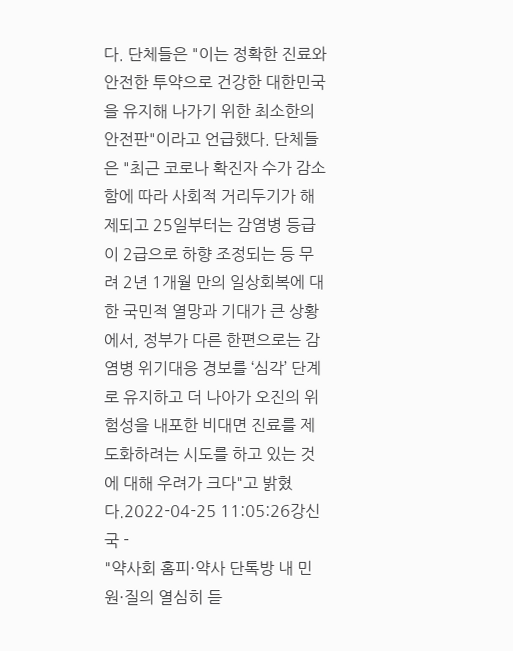다. 단체들은 "이는 정확한 진료와 안전한 투약으로 건강한 대한민국을 유지해 나가기 위한 최소한의 안전판"이라고 언급했다. 단체들은 "최근 코로나 확진자 수가 감소함에 따라 사회적 거리두기가 해제되고 25일부터는 감염병 등급이 2급으로 하향 조정되는 등 무려 2년 1개월 만의 일상회복에 대한 국민적 열망과 기대가 큰 상황에서, 정부가 다른 한편으로는 감염병 위기대응 경보를 ‘심각’ 단계로 유지하고 더 나아가 오진의 위험성을 내포한 비대면 진료를 제도화하려는 시도를 하고 있는 것에 대해 우려가 크다"고 밝혔다.2022-04-25 11:05:26강신국 -
"약사회 홈피·약사 단톡방 내 민원·질의 열심히 듣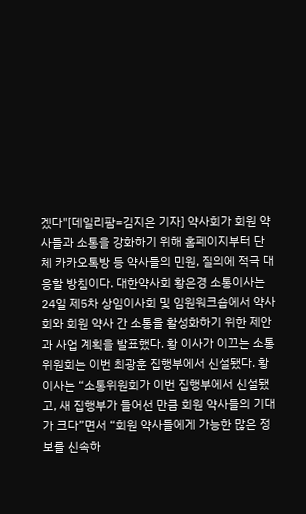겠다"[데일리팜=김지은 기자] 약사회가 회원 약사들과 소통을 강화하기 위해 홈페이지부터 단체 카카오톡방 등 약사들의 민원, 질의에 적극 대응할 방침이다. 대한약사회 황은경 소통이사는 24일 제5차 상임이사회 및 임원워크숍에서 약사회와 회원 약사 간 소통을 활성화하기 위한 제안과 사업 계획을 발표했다. 황 이사가 이끄는 소통위원회는 이번 최광훈 집행부에서 신설됐다. 황 이사는 “소통위원회가 이번 집행부에서 신설됐고, 새 집행부가 들어선 만큼 회원 약사들의 기대가 크다”면서 “회원 약사들에게 가능한 많은 정보를 신속하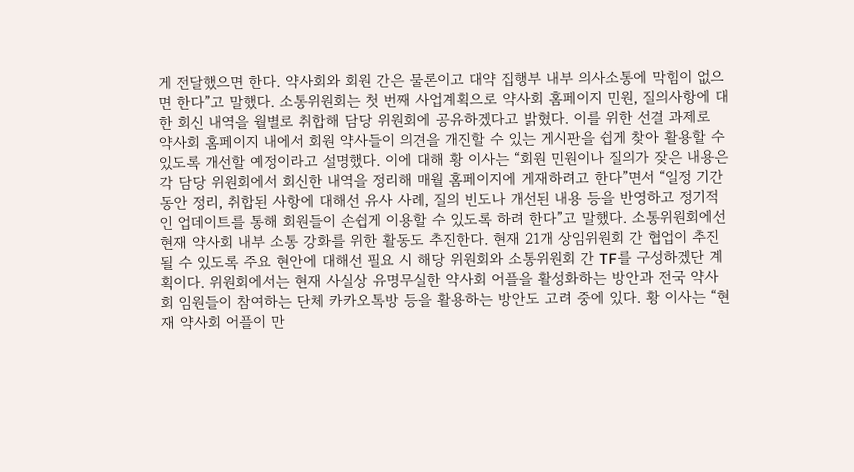게 전달했으면 한다. 약사회와 회원 간은 물론이고 대약 집행부 내부 의사소통에 막힘이 없으면 한다”고 말했다. 소통위원회는 첫 번째 사업계획으로 약사회 홈페이지 민원, 질의사항에 대한 회신 내역을 월별로 취합해 담당 위원회에 공유하겠다고 밝혔다. 이를 위한 선결 과제로 약사회 홈페이지 내에서 회원 약사들이 의견을 개진할 수 있는 게시판을 쉽게 찾아 활용할 수 있도록 개선할 예정이라고 설명했다. 이에 대해 황 이사는 “회원 민원이나 질의가 잦은 내용은 각 담당 위원회에서 회신한 내역을 정리해 매월 홈페이지에 게재하려고 한다”면서 “일정 기간 동안 정리, 취합된 사항에 대해선 유사 사례, 질의 빈도나 개선된 내용 등을 반영하고 정기적인 업데이트를 통해 회원들이 손쉽게 이용할 수 있도록 하려 한다”고 말했다. 소통위원회에선 현재 약사회 내부 소통 강화를 위한 활동도 추진한다. 현재 21개 상임위원회 간 협업이 추진될 수 있도록 주요 현안에 대해선 필요 시 해당 위원회와 소통위원회 간 TF를 구성하겠단 계획이다. 위원회에서는 현재 사실상 유명무실한 약사회 어플을 활성화하는 방안과 전국 약사회 임원들이 참여하는 단체 카카오톡방 등을 활용하는 방안도 고려 중에 있다. 황 이사는 “현재 약사회 어플이 만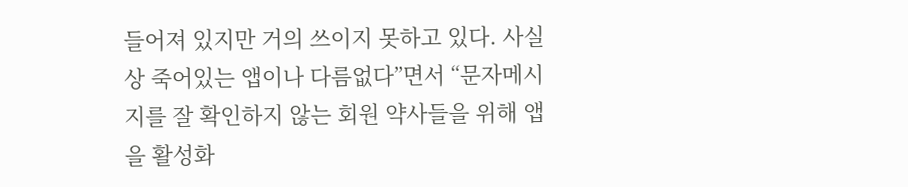들어져 있지만 거의 쓰이지 못하고 있다. 사실상 죽어있는 앱이나 다름없다”면서 “문자메시지를 잘 확인하지 않는 회원 약사들을 위해 앱을 활성화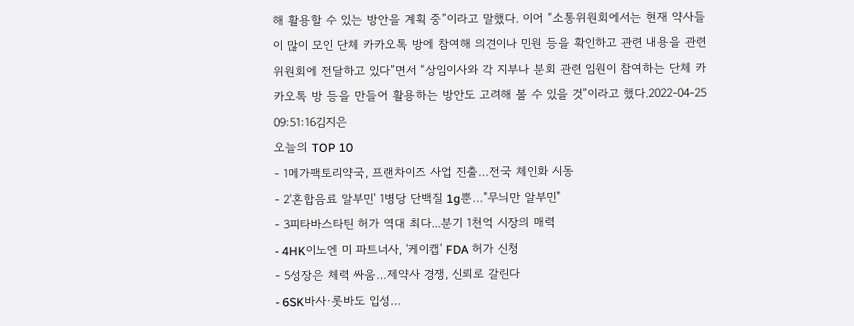해 활용할 수 있는 방안을 계획 중”이라고 말했다. 이어 “소통위원회에서는 현재 약사들이 많이 모인 단체 카카오톡 방에 참여해 의견이나 민원 등을 확인하고 관련 내용을 관련 위원회에 전달하고 있다”면서 “상임이사와 각 지부나 분회 관련 임원이 참여하는 단체 카카오톡 방 등을 만들어 활용하는 방안도 고려해 볼 수 있을 것”이라고 했다.2022-04-25 09:51:16김지은
오늘의 TOP 10
- 1메가팩토리약국, 프랜차이즈 사업 진출…전국 체인화 시동
- 2'혼합음료 알부민' 1병당 단백질 1g뿐…"무늬만 알부민"
- 3피타바스타틴 허가 역대 최다...분기 1천억 시장의 매력
- 4HK이노엔 미 파트너사, '케이캡' FDA 허가 신청
- 5성장은 체력 싸움…제약사 경쟁, 신뢰로 갈린다
- 6SK바사·롯바도 입성…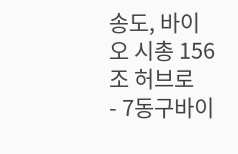송도, 바이오 시총 156조 허브로
- 7동구바이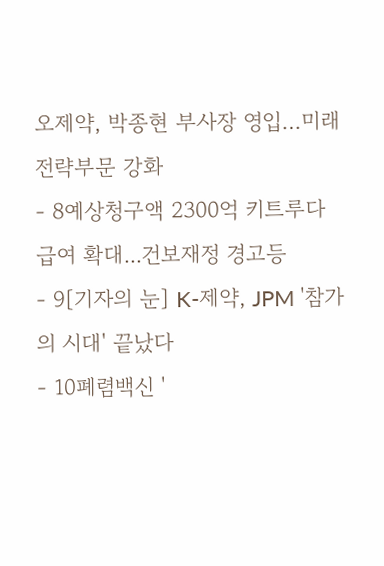오제약, 박종현 부사장 영입…미래전략부문 강화
- 8예상청구액 2300억 키트루다 급여 확대...건보재정 경고등
- 9[기자의 눈] K-제약, JPM '참가의 시대' 끝났다
- 10폐렴백신 '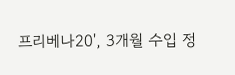프리베나20', 3개월 수입 정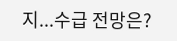지...수급 전망은?